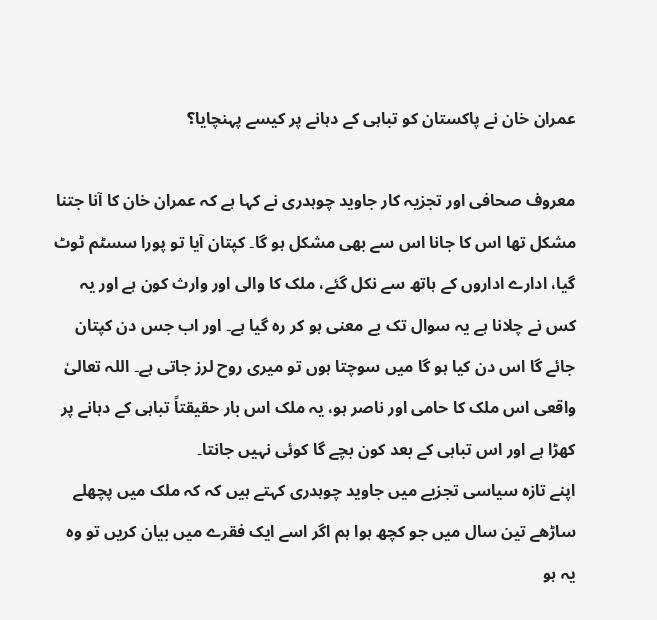عمران خان نے پاکستان کو تباہی کے دہانے پر کیسے پہنچایا؟

معروف صحافی اور تجزیہ کار جاوید چوہدری نے کہا ہے کہ عمران خان کا آنا جتنا مشکل تھا اس کا جانا اس سے بھی مشکل ہو گا۔ کپتان آیا تو پورا سسٹم ٹوٹ گیا، ادارے اداروں کے ہاتھ سے نکل گئے، ملک کا والی اور وارث کون ہے اور یہ کس نے چلانا ہے یہ سوال تک بے معنی ہو کر رہ گیا ہے۔ اور اب جس دن کپتان جائے گا اس دن کیا ہو گا میں سوچتا ہوں تو میری روح لرز جاتی ہے۔ اللہ تعالیٰ واقعی اس ملک کا حامی اور ناصر ہو، یہ ملک اس بار حقیقتاً تباہی کے دہانے پر کھڑا ہے اور اس تباہی کے بعد کون بچے گا کوئی نہیں جانتا۔
اپنے تازہ سیاسی تجزیے میں جاوید چوہدری کہتے ہیں کہ کہ ملک میں پچھلے ساڑھے تین سال میں جو کچھ ہوا ہم اگر اسے ایک فقرے میں بیان کریں تو وہ یہ ہو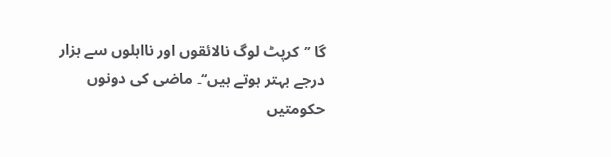گا ’’کرپٹ لوگ نالائقوں اور نااہلوں سے ہزار درجے بہتر ہوتے ہیں‘‘۔ ماضی کی دونوں حکومتیں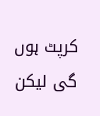کرپٹ ہوں گی لیکن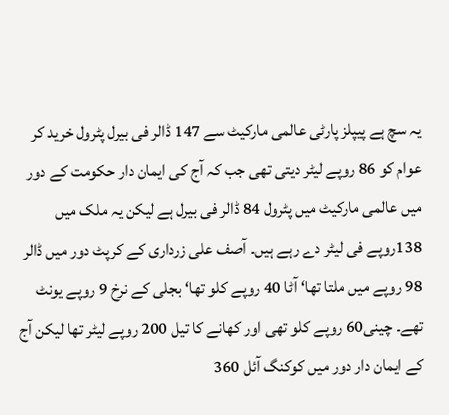یہ سچ ہے پیپلز پارٹی عالمی مارکیٹ سے 147 ڈالر فی بیرل پٹرول خرید کر عوام کو 86 روپے لیٹر دیتی تھی جب کہ آج کی ایمان دار حکومت کے دور میں عالمی مارکیٹ میں پٹرول 84 ڈالر فی بیرل ہے لیکن یہ ملک میں 138روپے فی لیٹر دے رہے ہیں۔ آصف علی زرداری کے کرپٹ دور میں ڈالر 98 روپے میں ملتا تھا‘ آٹا 40 روپے کلو تھا‘ بجلی کے نرخ 9 روپے یونٹ تھے۔ چینی60 روپے کلو تھی اور کھانے کا تیل 200 روپے لیٹر تھا لیکن آج کے ایمان دار دور میں کوکنگ آئل 360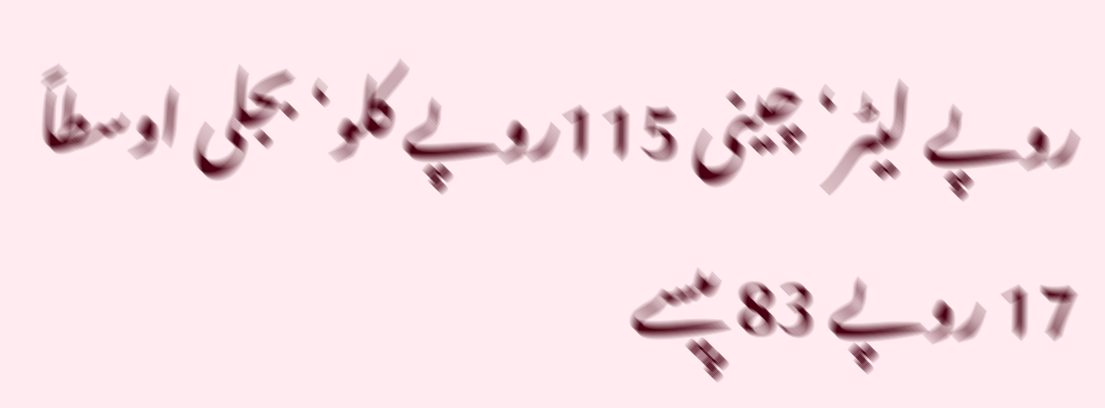روپے لیٹر‘ چینی 115روپے کلو‘ بجلی اوسطاً 17 روپے 83 پیسے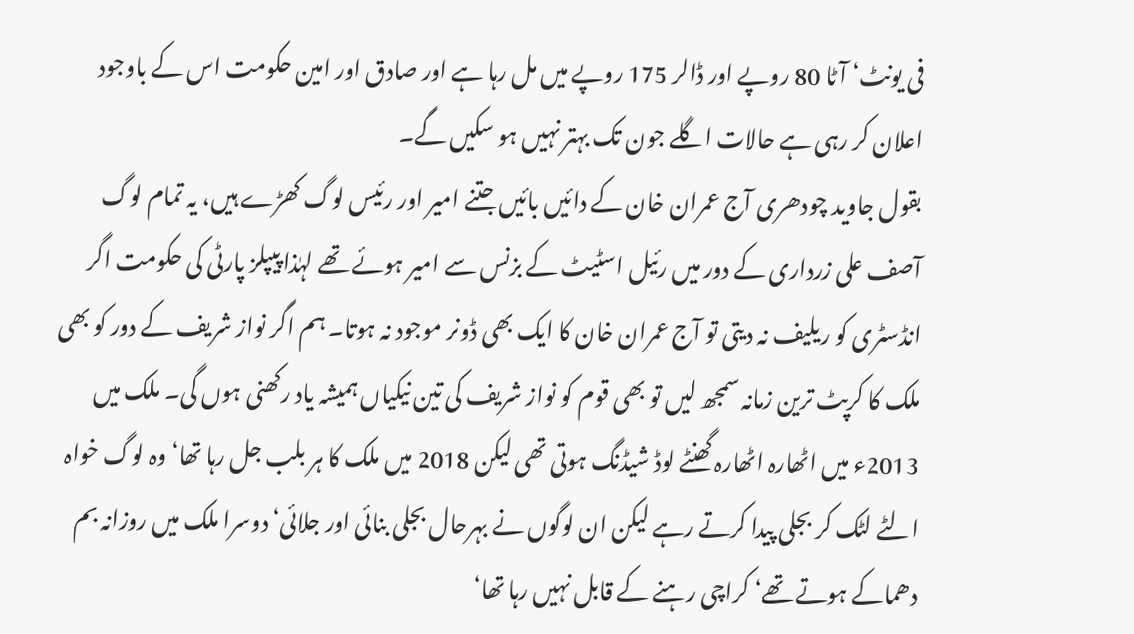فی یونٹ‘ آٹا 80 روپے اور ڈالر 175 روپے میں مل رہا ہے اور صادق اور امین حکومت اس کے باوجود اعلان کر رہی ہے حالات اگلے جون تک بہتر نہیں ہو سکیں گے۔
بقول جاوید چودھری آج عمران خان کے دائیں بائیں جتنے امیر اور رئیس لوگ کھڑے ہیں، یہ تمام لوگ آصف علی زرداری کے دور میں رئیل اسٹیٹ کے بزنس سے امیر ہوئے تھے لہٰذا پیپلز پارٹی کی حکومت اگر انڈسٹری کو ریلیف نہ دیتی تو آج عمران خان کا ایک بھی ڈونر موجود نہ ہوتا۔ ہم اگر نواز شریف کے دور کو بھی ملک کا کرپٹ ترین زمانہ سمجھ لیں تو بھی قوم کو نواز شریف کی تین نیکیاں ہمیشہ یاد رکھنی ہوں گی۔ ملک میں 2013ء میں اٹھارہ اٹھارہ گھنٹے لوڈ شیڈنگ ہوتی تھی لیکن 2018 میں ملک کا ہر بلب جل رہا تھا‘ وہ لوگ خواہ الٹے لٹک کر بجلی پیدا کرتے رہے لیکن ان لوگوں نے بہرحال بجلی بنائی اور جلائی‘ دوسرا ملک میں روزانہ بم دھماکے ہوتے تھے‘ کراچی رہنے کے قابل نہیں رہا تھا‘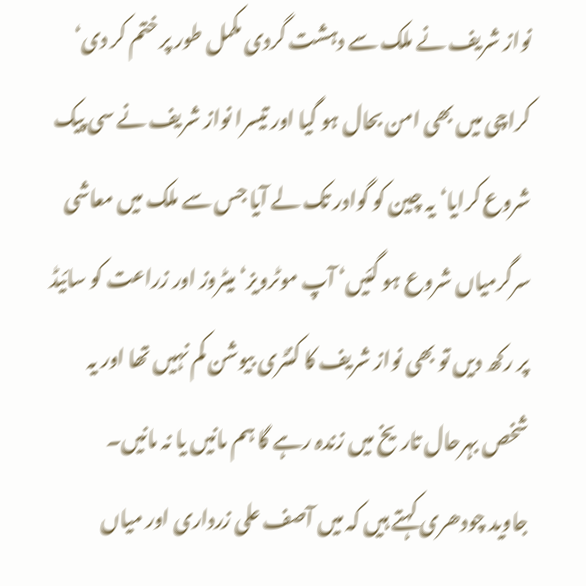نواز شریف نے ملک سے دہشت گردی مکمل طور پر ختم کر دی‘ کراچی میں بھی امن بحال ہو گیا اور تیسرا نواز شریف نے سی پیک شروع کرایا‘ یہ چین کو گوادر تک لے آیا جس سے ملک میں معاشی سرگرمیاں شروع ہو گئیں‘ آپ موٹرویز‘ میٹروز اور زراعت کو سائیڈ پر رکھ دیں تو بھی نواز شریف کا کنٹری بیوشن کم نہیں تھا اور یہ شخص بہرحال تاریخ میں زندہ رہے گا ہم مانیں یا نہ مانیں۔
جاوید چودھری کہتے ہیں کہ میں آصف علی زرداری اور میاں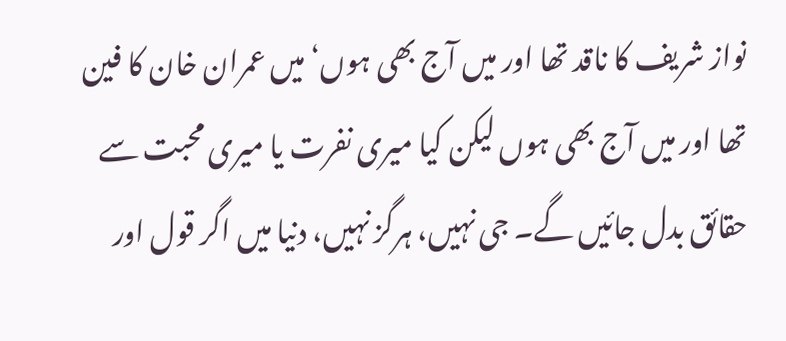نواز شریف کا ناقد تھا اور میں آج بھی ہوں‘ میں عمران خان کا فین تھا اور میں آج بھی ہوں لیکن کیا میری نفرت یا میری محبت سے حقائق بدل جائیں گے۔ جی نہیں، ہرگز نہیں، دنیا میں اگر قول اور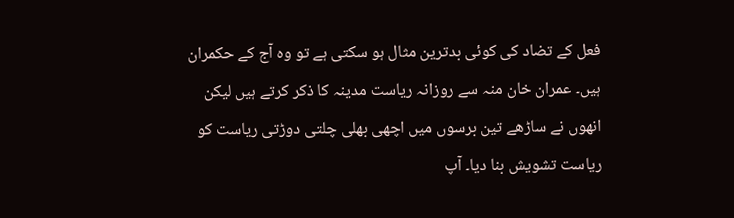فعل کے تضاد کی کوئی بدترین مثال ہو سکتی ہے تو وہ آج کے حکمران ہیں۔ عمران خان منہ سے روزانہ ریاست مدینہ کا ذکر کرتے ہیں لیکن انھوں نے ساڑھے تین برسوں میں اچھی بھلی چلتی دوڑتی ریاست کو ریاست تشویش بنا دیا۔ آپ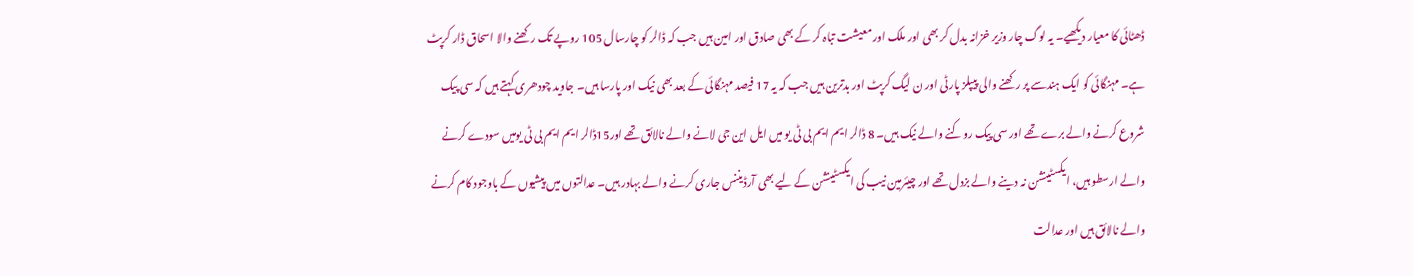ڈھٹائی کا معیار دیکھیے۔ یہ لوگ چار وزیر خزانہ بدل کر بھی اور ملک اور معیشت تباہ کر کے بھی صادق اور امین ہیں جب کہ ڈالر کو چارسال 105 روپے تک رکھنے والا اسحاق ڈار کرپٹ ہے۔ مہنگائی کو ایک ہندسے پر رکھنے والی پیپلز پارٹی اور ن لیگ کرپٹ اور بدترین ہیں جب کہ یہ 17 فیصد مہنگائی کے بعد بھی نیک اور پارسا ہیں۔ جاوید چودھری کہتے ہیں کہ سی پیک شروع کرنے والے برے تھے اور سی پیک روکنے والے نیک ہیں۔ 8 ڈالر ایم ایم بی ٹی یو میں ایل این جی لانے والے نالائق تھے اور15ڈالر ایم ایم بی ٹی یومیں سودے کرنے والے ارسطو ہیں، ایکسٹینشن نہ دینے والے بزدل تھے اور چیئرمین نیب کی ایکسٹینشن کے لیے بھی آرڈیننس جاری کرنے والے بہادر ہیں۔ عدالتوں میں پیشیوں کے باوجود کام کرنے والے نالائق ہیں اور عدالت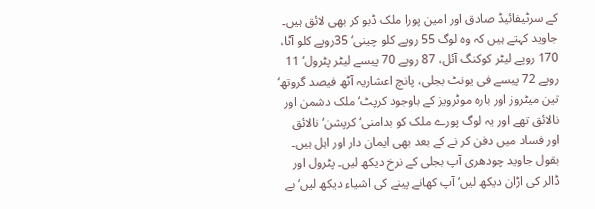کے سرٹیفائیڈ صادق اور امین پورا ملک ڈبو کر بھی لائق ہیں۔ جاوید کہتے ہیں کہ وہ لوگ 55 روپے کلو چینی‘ 35روپے کلو آٹا، 170 روپے لیٹر کوکنگ آئل، 87 روپے 70 پیسے لیٹر پٹرول‘ 11 روپے 72 پیسے فی یونٹ بجلی، پانچ اعشاریہ آٹھ فیصد گروتھ‘ تین میٹروز اور بارہ موٹرویز کے باوجود کرپٹ‘ ملک دشمن اور نالائق تھے اور یہ لوگ پورے ملک کو بدامنی‘ کرپشن‘ نالائق اور فساد میں دفن کر نے کے بعد بھی ایمان دار اور اہل ہیں۔
بقول جاوید چودھری آپ بجلی کے نرخ دیکھ لیں۔ پٹرول اور ڈالر کی اڑان دیکھ لیں‘ آپ کھانے پینے کی اشیاء دیکھ لیں‘ بے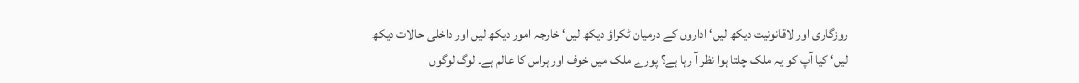روزگاری اور لاقانونیت دیکھ لیں‘ اداروں کے درمیان ٹکراؤ دیکھ لیں‘ خارجہ امور دیکھ لیں اور داخلی حالات دیکھ لیں‘ کیا آپ کو یہ ملک چلتا ہوا نظر آ رہا ہے؟ پورے ملک میں خوف اور ہراس کا عالم ہے۔ لوگ لوگوں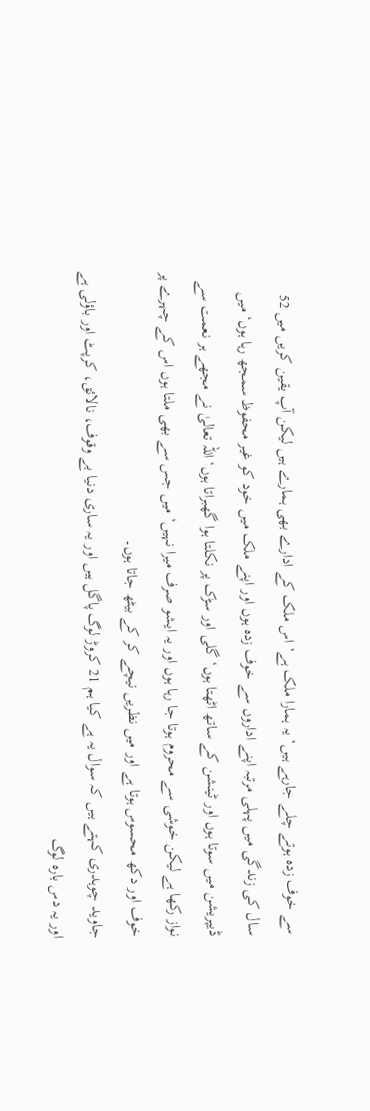سے خوف زدہ ہوتے چلے جارہے ہیں‘ یہ ہمارا ملک ہے‘ اس ملک کے ادارے بھی ہمارے ہیں لیکن آپ یقین کریں میں 52 سال کی زندگی میں پہلی مرتبہ اپنے اداروں سے خوف زدہ ہوں اور اپنے ملک میں خود کو غیر محفوظ سمجھ رہا ہوں‘ میں ڈیپریشن میں سوتا ہوں اور ٹینشن کے ساتھ اٹھتا ہوں‘ گلی اور سڑک پر نکلتا ہوا گھبراتا ہوں‘ اللہ تعالیٰ نے مجھے ہر نعمت سے نواز رکھا ہے لیکن خوشی سے محروم ہوتا جا رہا ہوں اور یہ ایشو صرف میرا نہیں‘ میں جس سے بھی ملتا ہوں اس کے چہرے پر خوف اور دکھ محسوس ہوتا ہے اور میں نظریں نیچے کر کے بیٹھ جاتا ہوں۔
جاوید چوہدری کہتے ہیں کہ سوال یہ ہے کیا ہم 21 کروڑ لوگ پاگل ہیں اور یہ ساری دنیا بے وقوف، نالائق، کرپٹ اور باؤلی ہے اور یہ دس بارہ لوگ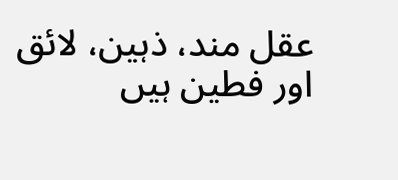عقل مند، ذہین، لائق اور فطین ہیں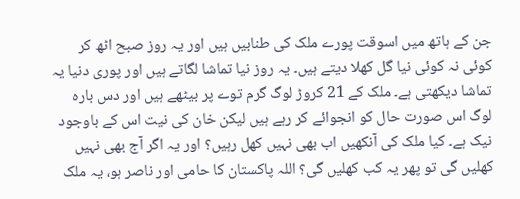جن کے ہاتھ میں اسوقت پورے ملک کی طنابیں ہیں اور یہ روز صبح اٹھ کر کوئی نہ کوئی نیا گل کھلا دیتے ہیں۔ یہ روز نیا تماشا لگاتے ہیں اور پوری دنیا یہ تماشا دیکھتی ہے۔ ملک کے 21 کروڑ لوگ گرم توے پر بیٹھے ہیں اور دس بارہ لوگ اس صورت حال کو انجوائے کر رہے ہیں لیکن خان کی نیت اس کے باوجود نیک ہے۔ کیا ملک کی آنکھیں اب بھی نہیں کھل رہیں؟ اور یہ اگر آج بھی نہیں کھلیں گی تو پھر یہ کب کھلیں گی؟ اللہ پاکستان کا حامی اور ناصر ہو، یہ ملک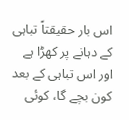اس بار حقیقتاً تباہی کے دہانے پر کھڑا ہے اور اس تباہی کے بعد کون بچے گا، کوئی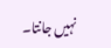نہیں جانتا۔